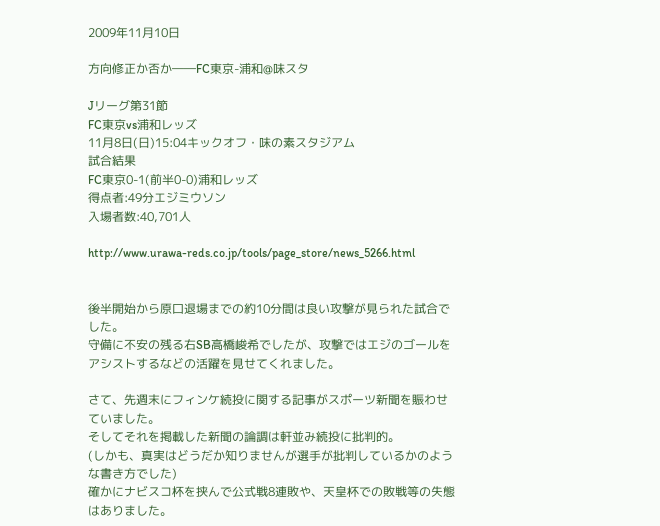2009年11月10日

方向修正か否か――FC東京-浦和@味スタ

Jリーグ第31節
FC東京vs浦和レッズ
11月8日(日)15:04キックオフ・味の素スタジアム
試合結果
FC東京0-1(前半0-0)浦和レッズ
得点者:49分エジミウソン
入場者数:40,701人

http://www.urawa-reds.co.jp/tools/page_store/news_5266.html


後半開始から原口退場までの約10分間は良い攻撃が見られた試合でした。
守備に不安の残る右SB高橋峻希でしたが、攻撃ではエジのゴールをアシストするなどの活躍を見せてくれました。

さて、先週末にフィンケ続投に関する記事がスポーツ新聞を賑わせていました。
そしてそれを掲載した新聞の論調は軒並み続投に批判的。
(しかも、真実はどうだか知りませんが選手が批判しているかのような書き方でした)
確かにナビスコ杯を挟んで公式戦8連敗や、天皇杯での敗戦等の失態はありました。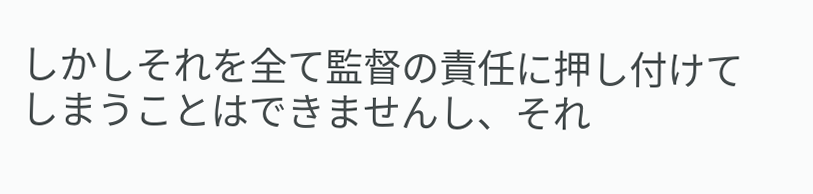しかしそれを全て監督の責任に押し付けてしまうことはできませんし、それ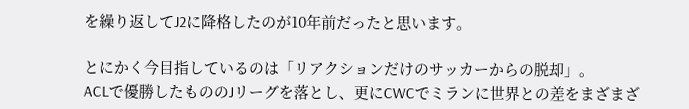を繰り返してJ2に降格したのが10年前だったと思います。

とにかく今目指しているのは「リアクションだけのサッカーからの脱却」。
ACLで優勝したもののJリーグを落とし、更にCWCでミランに世界との差をまざまざ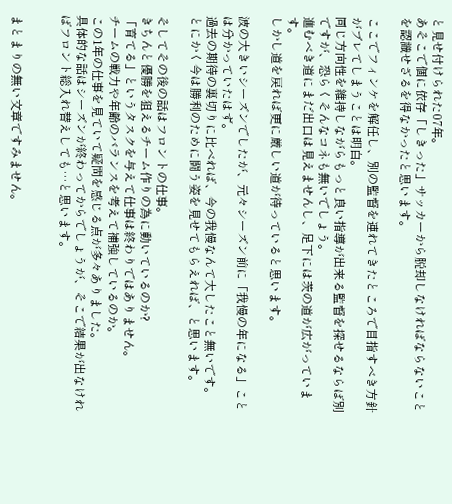と見せ付けられた07年。
あそこで個に依存「しきった」サッカーから脱却しなければならないことを認識せざるを得なかったと思います。

ここでフィンケを解任し、別の監督を連れてきたところで目指すべき方針がブレてしまうことは明白。
同じ方向性を維持しながらもっと良い指導が出来る監督を探せるならば別ですが、恐らくそんなコネも無いでしょう。
進むべき道にまだ出口は見えませんし、足下には茨の道が広がっています。
しかし道を戻れば更に厳しい道が待っていると思います。

波の大きいシーズンでしたが、元々シーズン前に「我慢の年になる」ことは分かっていたはず。
過去の期待の裏切りに比べれば、今の我慢なんて大したこと無いです。
とにかく今は勝利のために闘う姿を見せてもらえれば、と思います。

そしてその後の話はフロントの仕事。
きちんと優勝を狙えるチーム作りの為に動いているのか?
「育てる」というタスクを与えて仕事は終わりではありません。
チームの戦力や年齢のバランスを考えて補強しているのか。
この1年の仕事を見ていて疑問を感じる点が多々ありました。
具体的な話はシーズンが終わってからでしょうが、そこで結果が出なければフロント総入れ替えしても…と思います。


まとまりの無い文章ですみません。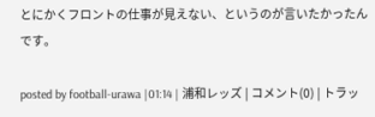とにかくフロントの仕事が見えない、というのが言いたかったんです。

posted by football-urawa |01:14 | 浦和レッズ | コメント(0) | トラッ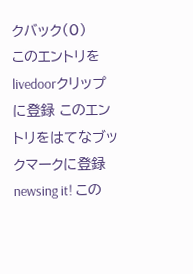クバック(0)
このエントリをlivedoorクリップに登録 このエントリをはてなブックマークに登録 newsing it! この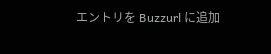エントリを Buzzurl に追加